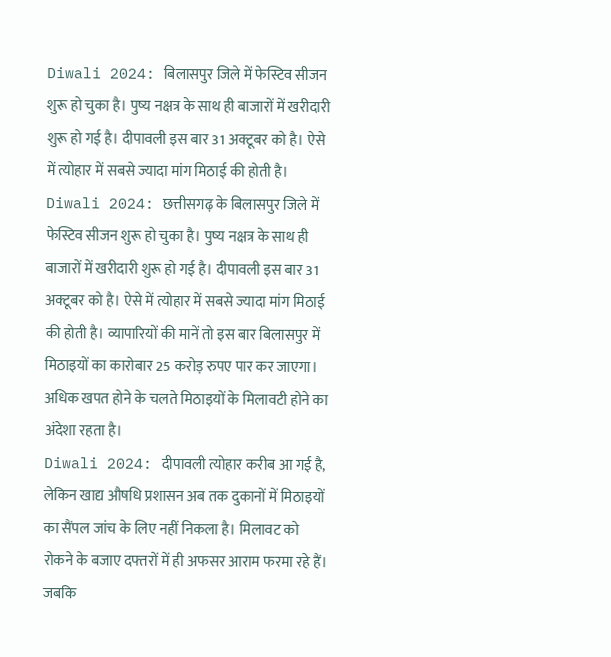Diwali 2024: बिलासपुर जिले में फेस्टिव सीजन शुरू हो चुका है। पुष्य नक्षत्र के साथ ही बाजारों में खरीदारी शुरू हो गई है। दीपावली इस बार 31 अक्टूबर को है। ऐसे में त्योहार में सबसे ज्यादा मांग मिठाई की होती है।
Diwali 2024: छत्तीसगढ़ के बिलासपुर जिले में फेस्टिव सीजन शुरू हो चुका है। पुष्य नक्षत्र के साथ ही बाजारों में खरीदारी शुरू हो गई है। दीपावली इस बार 31 अक्टूबर को है। ऐसे में त्योहार में सबसे ज्यादा मांग मिठाई की होती है। व्यापारियों की मानें तो इस बार बिलासपुर में मिठाइयों का कारोबार 25 करोड़ रुपए पार कर जाएगा। अधिक खपत होने के चलते मिठाइयों के मिलावटी होने का अंदेशा रहता है।
Diwali 2024: दीपावली त्योहार करीब आ गई है, लेकिन खाद्य औषधि प्रशासन अब तक दुकानों में मिठाइयों का सैंपल जांच के लिए नहीं निकला है। मिलावट को रोकने के बजाए दफ्तरों में ही अफसर आराम फरमा रहे हैं। जबकि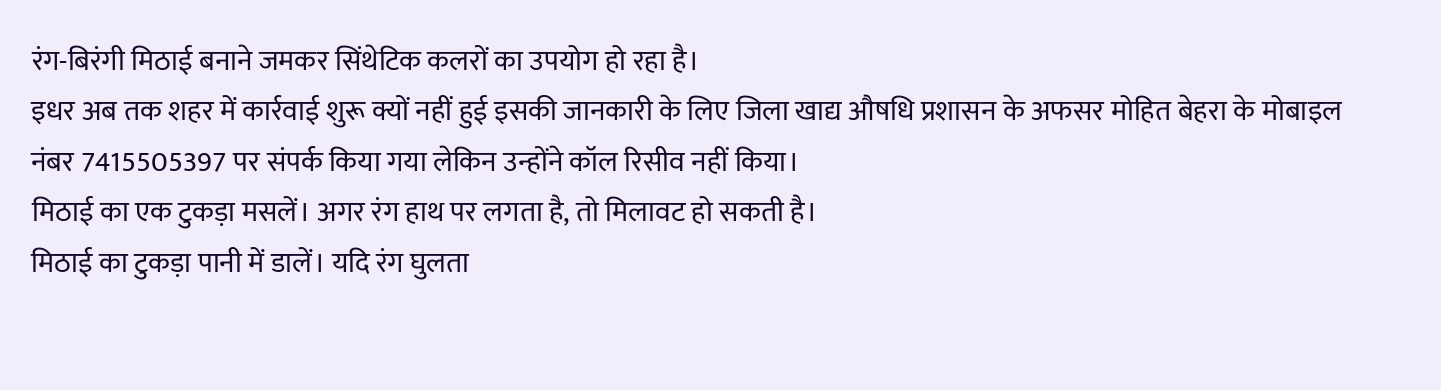रंग-बिरंगी मिठाई बनाने जमकर सिंथेटिक कलरों का उपयोग हो रहा है।
इधर अब तक शहर में कार्रवाई शुरू क्यों नहीं हुई इसकी जानकारी के लिए जिला खाद्य औषधि प्रशासन के अफसर मोहित बेहरा के मोबाइल नंबर 7415505397 पर संपर्क किया गया लेकिन उन्होंने कॉल रिसीव नहीं किया।
मिठाई का एक टुकड़ा मसलें। अगर रंग हाथ पर लगता है, तो मिलावट हो सकती है।
मिठाई का टुकड़ा पानी में डालें। यदि रंग घुलता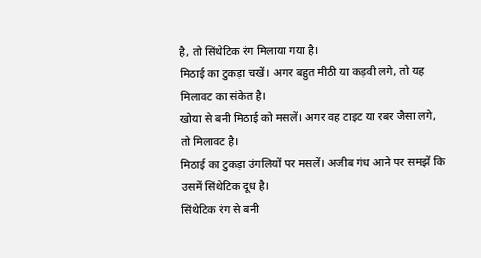है, तो सिंथेटिक रंग मिलाया गया है।
मिठाई का टुकड़ा चखें। अगर बहुत मीठी या कड़वी लगे, तो यह मिलावट का संकेत है।
खोया से बनी मिठाई को मसलें। अगर वह टाइट या रबर जैसा लगे, तो मिलावट है।
मिठाई का टुकड़ा उंगलियों पर मसलें। अजीब गंध आने पर समझें कि उसमें सिंथेटिक दूध है।
सिंथेटिक रंग से बनी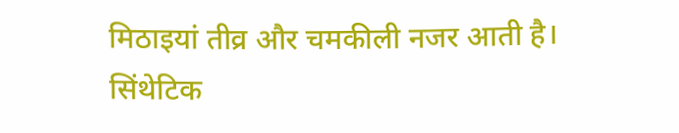मिठाइयां तीव्र और चमकीली नजर आती है।
सिंथेटिक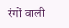रंगों वाली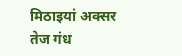मिठाइयां अक्सर तेज गंध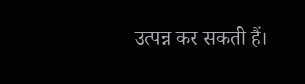उत्पन्न कर सकती हैं।